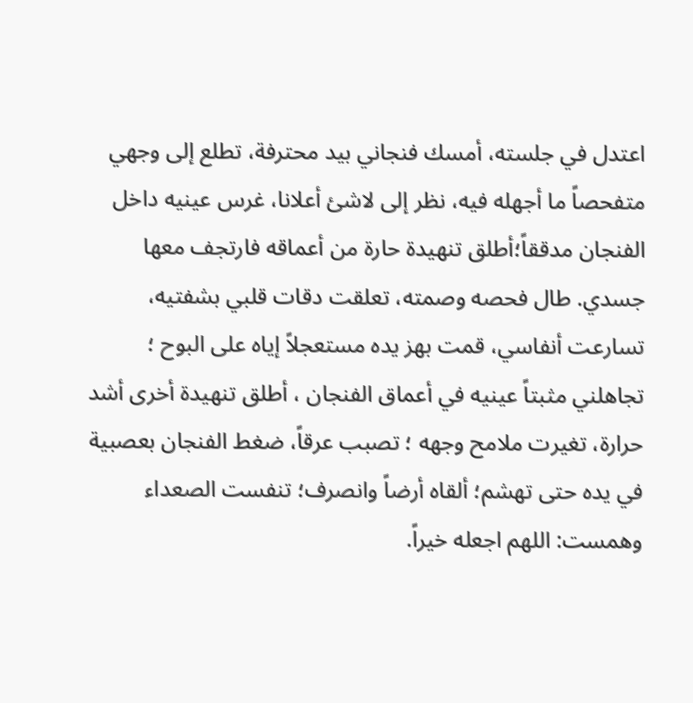اعتدل في جلسته، أمسك فنجاني بيد محترفة، تطلع إلى وجهي متفحصاً ما أجهله فيه، نظر إلى لاشئ أعلانا، غرس عينيه داخل الفنجان مدققاً؛أطلق تنهيدة حارة من أعماقه فارتجف معها جسدي. طال فحصه وصمته، تعلقت دقات قلبي بشفتيه، تسارعت أنفاسي، قمت بهز يده مستعجلاً إياه على البوح ؛ تجاهلني مثبتاً عينيه في أعماق الفنجان ، أطلق تنهيدة أخرى أشد حرارة، تغيرت ملامح وجهه ؛ تصبب عرقاً، ضغط الفنجان بعصبية في يده حتى تهشم؛ ألقاه أرضاً وانصرف؛ تنفست الصعداء وهمست: اللهم اجعله خيراً.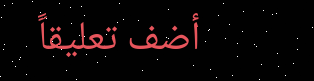أضف تعليقاً